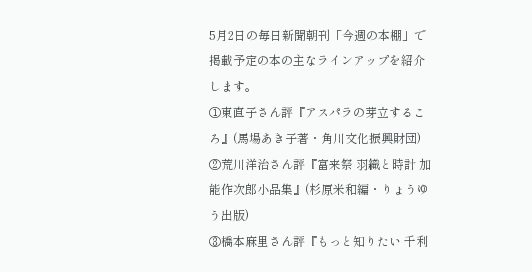5月2日の毎日新聞朝刊「今週の本棚」で掲載予定の本の主なラインアップを紹介します。
①東直子さん評『アスパラの芽立するころ』(馬場あき子著・角川文化振興財団)
②荒川洋治さん評『富来祭 羽織と時計 加能作次郎小品集』(杉原米和編・りょうゆう出版)
③橋本麻里さん評『もっと知りたい 千利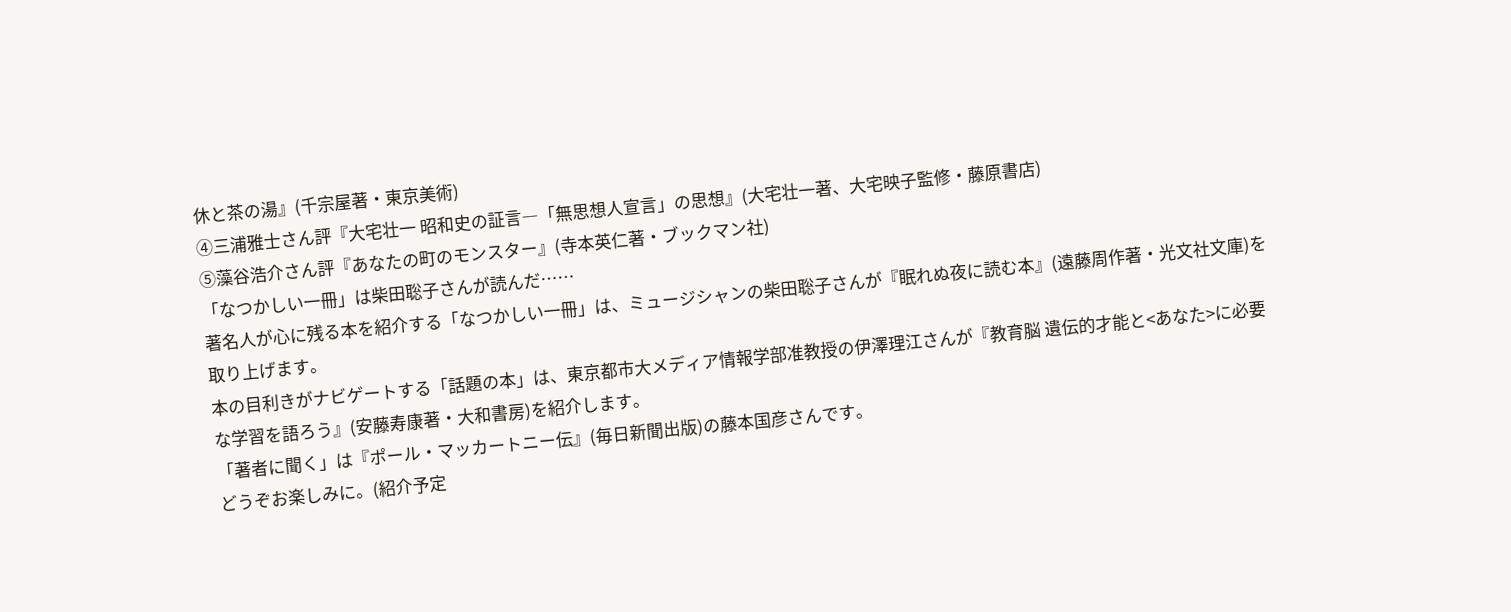休と茶の湯』(千宗屋著・東京美術)
④三浦雅士さん評『大宅壮一 昭和史の証言―「無思想人宣言」の思想』(大宅壮一著、大宅映子監修・藤原書店)
⑤藻谷浩介さん評『あなたの町のモンスター』(寺本英仁著・ブックマン社)
「なつかしい一冊」は柴田聡子さんが読んだ……
著名人が心に残る本を紹介する「なつかしい一冊」は、ミュージシャンの柴田聡子さんが『眠れぬ夜に読む本』(遠藤周作著・光文社文庫)を取り上げます。
本の目利きがナビゲートする「話題の本」は、東京都市大メディア情報学部准教授の伊澤理江さんが『教育脳 遺伝的才能と<あなた>に必要な学習を語ろう』(安藤寿康著・大和書房)を紹介します。
「著者に聞く」は『ポール・マッカートニー伝』(毎日新聞出版)の藤本国彦さんです。
どうぞお楽しみに。(紹介予定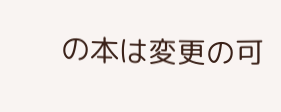の本は変更の可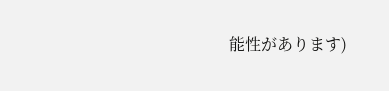能性があります)